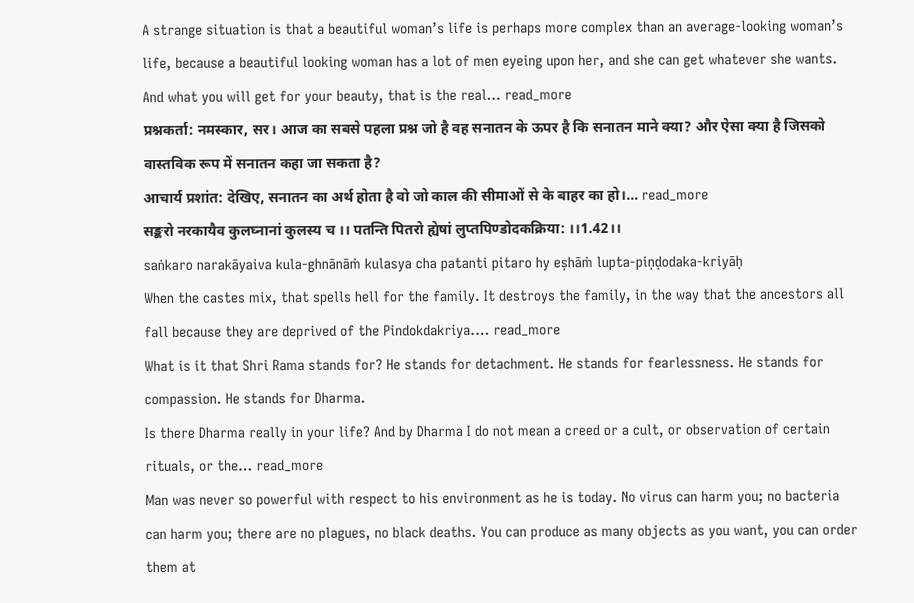A strange situation is that a beautiful woman’s life is perhaps more complex than an average-looking woman’s life, because a beautiful looking woman has a lot of men eyeing upon her, and she can get whatever she wants. And what you will get for your beauty, that is the real… read_more
प्रश्नकर्ता: नमस्कार, सर। आज का सबसे पहला प्रश्न जो है वह सनातन के ऊपर है कि सनातन माने क्या? और ऐसा क्या है जिसको वास्तविक रूप में सनातन कहा जा सकता है?
आचार्य प्रशांत: देखिए, सनातन का अर्थ होता है वो जो काल की सीमाओं से के बाहर का हो।… read_more
सङ्करो नरकायैव कुलघ्नानां कुलस्य च ।। पतन्ति पितरो ह्येषां लुप्तपिण्डोदकक्रिया: ।।1.42।।
saṅkaro narakāyaiva kula-ghnānāṁ kulasya cha patanti pitaro hy eṣhāṁ lupta-piṇḍodaka-kriyāḥ
When the castes mix, that spells hell for the family. It destroys the family, in the way that the ancestors all fall because they are deprived of the Pindokdakriya.… read_more
What is it that Shri Rama stands for? He stands for detachment. He stands for fearlessness. He stands for compassion. He stands for Dharma.
Is there Dharma really in your life? And by Dharma I do not mean a creed or a cult, or observation of certain rituals, or the… read_more
Man was never so powerful with respect to his environment as he is today. No virus can harm you; no bacteria can harm you; there are no plagues, no black deaths. You can produce as many objects as you want, you can order them at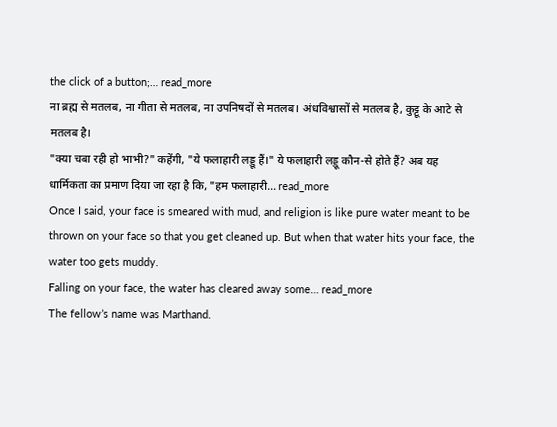the click of a button;… read_more
ना ब्रह्म से मतलब, ना गीता से मतलब, ना उपनिषदों से मतलब। अंधविश्वासों से मतलब है, कुट्टू के आटे से मतलब है।
"क्या चबा रही हो भाभी?" कहेंगी, "ये फलाहारी लड्डू हैं।" ये फलाहारी लड्डू कौन-से होते हैं? अब यह धार्मिकता का प्रमाण दिया जा रहा है कि, "हम फलाहारी… read_more
Once I said, your face is smeared with mud, and religion is like pure water meant to be thrown on your face so that you get cleaned up. But when that water hits your face, the water too gets muddy.
Falling on your face, the water has cleared away some… read_more
The fellow’s name was Marthand.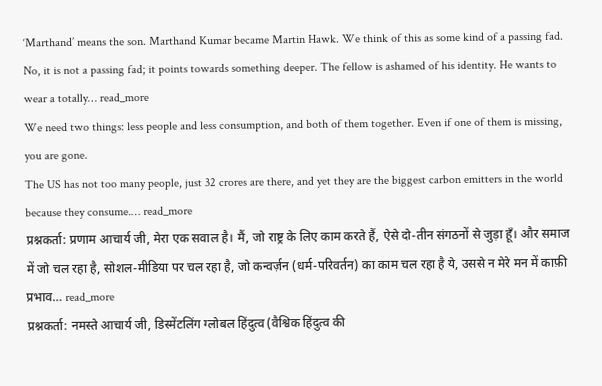‘Marthand’ means the son. Marthand Kumar became Martin Hawk. We think of this as some kind of a passing fad. No, it is not a passing fad; it points towards something deeper. The fellow is ashamed of his identity. He wants to wear a totally… read_more
We need two things: less people and less consumption, and both of them together. Even if one of them is missing, you are gone.
The US has not too many people, just 32 crores are there, and yet they are the biggest carbon emitters in the world because they consume.… read_more
प्रश्नकर्ता: प्रणाम आचार्य जी, मेरा एक सवाल है। मैं, जो राष्ट्र के लिए काम करते हैं, ऐसे दो-तीन संगठनों से जुड़ा हूँ। और समाज में जो चल रहा है, सोशल-मीडिया पर चल रहा है, जो कन्वर्ज़न (धर्म-परिवर्तन) का काम चल रहा है ये, उससे न मेरे मन में काफ़ी प्रभाव… read_more
प्रश्नकर्ता: नमस्ते आचार्य जी, डिस्मेंटलिंग ग्लोबल हिंदुत्व (वैश्विक हिंदुत्व की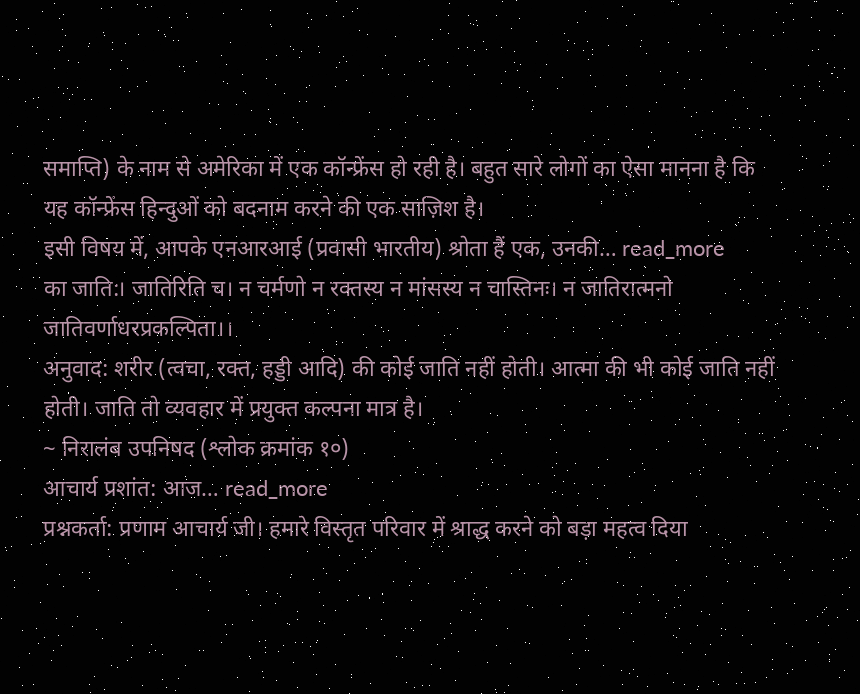समाप्ति) के नाम से अमेरिका में एक कॉन्फ्रेंस हो रही है। बहुत सारे लोगों का ऐसा मानना है कि यह कॉन्फ्रेंस हिन्दुओं को बदनाम करने की एक साज़िश है।
इसी विषय में, आपके एनआरआई (प्रवासी भारतीय) श्रोता हैं एक, उनकी… read_more
का जाति:। जातिरिति च। न चर्मणो न रक्तस्य न मांसस्य न चास्तिनः। न जातिरात्मनो जातिवर्णाधरप्रकल्पिता।।
अनुवाद: शरीर (त्वचा, रक्त, हड्डी आदि) की कोई जाति नहीं होती। आत्मा की भी कोई जाति नहीं होती। जाति तो व्यवहार में प्रयुक्त कल्पना मात्र है।
~ निरालंब उपनिषद (श्लोक क्रमांक १०)
आचार्य प्रशांत: आज… read_more
प्रश्नकर्ता: प्रणाम आचार्य जी। हमारे विस्तृत परिवार में श्राद्ध करने को बड़ा महत्व दिया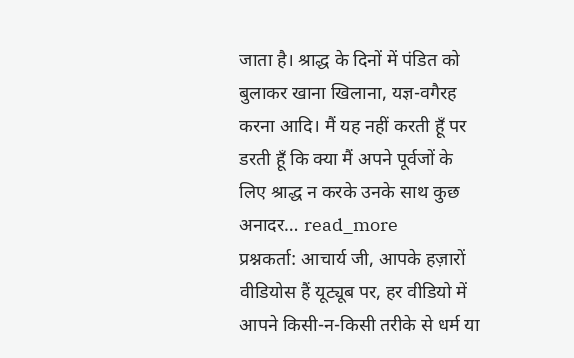जाता है। श्राद्ध के दिनों में पंडित को बुलाकर खाना खिलाना, यज्ञ-वगैरह करना आदि। मैं यह नहीं करती हूँ पर डरती हूँ कि क्या मैं अपने पूर्वजों के लिए श्राद्ध न करके उनके साथ कुछ अनादर… read_more
प्रश्नकर्ता: आचार्य जी, आपके हज़ारों वीडियोस हैं यूट्यूब पर, हर वीडियो में आपने किसी-न-किसी तरीके से धर्म या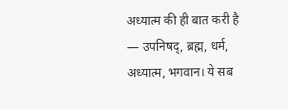अध्यात्म की ही बात करी है — उपनिषद्, ब्रह्म, धर्म, अध्यात्म, भगवान। ये सब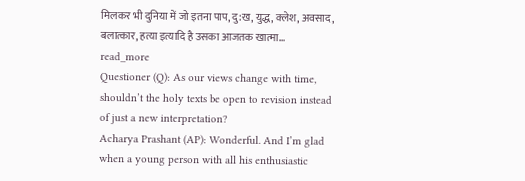मिलकर भी दुनिया में जो इतना पाप, दु:ख, युद्ध, क्लेश, अवसाद, बलात्कार, हत्या इत्यादि है उसका आजतक खात्मा… read_more
Questioner (Q): As our views change with time, shouldn’t the holy texts be open to revision instead of just a new interpretation?
Acharya Prashant (AP): Wonderful. And I’m glad when a young person with all his enthusiastic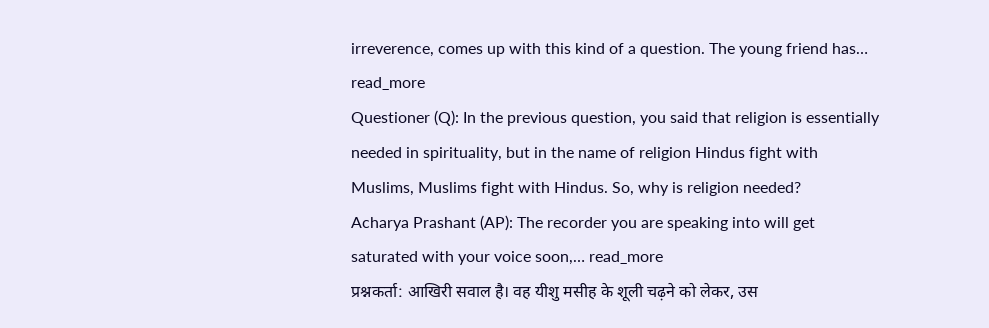irreverence, comes up with this kind of a question. The young friend has… read_more
Questioner (Q): In the previous question, you said that religion is essentially needed in spirituality, but in the name of religion Hindus fight with Muslims, Muslims fight with Hindus. So, why is religion needed?
Acharya Prashant (AP): The recorder you are speaking into will get saturated with your voice soon,… read_more
प्रश्नकर्ता: आखिरी सवाल है। वह यीशु मसीह के शूली चढ़ने को लेकर, उस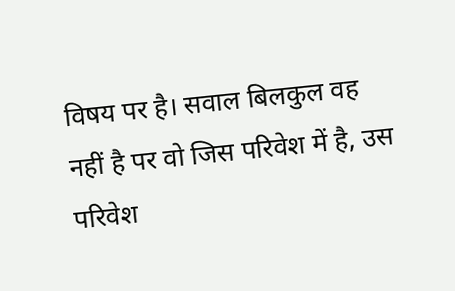विषय पर है। सवाल बिलकुल वह नहीं है पर वो जिस परिवेश में है, उस परिवेश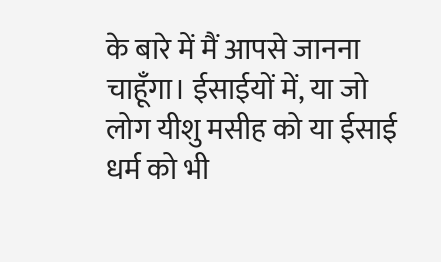के बारे में मैं आपसे जानना चाहूँगा। ईसाईयों में, या जो लोग यीशु मसीह को या ईसाई धर्म को भी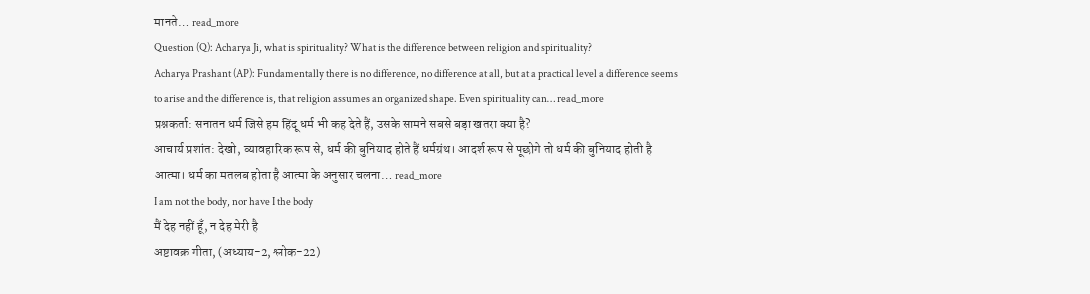मानते… read_more
Question (Q): Acharya Ji, what is spirituality? What is the difference between religion and spirituality?
Acharya Prashant (AP): Fundamentally there is no difference, no difference at all, but at a practical level a difference seems to arise and the difference is, that religion assumes an organized shape. Even spirituality can… read_more
प्रश्नकर्ता: सनातन धर्म जिसे हम हिंदू धर्म भी कह देते हैं, उसके सामने सबसे बड़ा खतरा क्या है?
आचार्य प्रशांत: देखो, व्यावहारिक रूप से, धर्म की बुनियाद होते हैं धर्मग्रंथ। आदर्श रूप से पूछोगे तो धर्म की बुनियाद होती है आत्मा। धर्म का मतलब होता है आत्मा के अनुसार चलना… read_more
I am not the body, nor have I the body
मैं देह नहीं हूँ, न देह मेरी है
अष्टावक्र गीता, (अध्याय-2, श्लोक-22)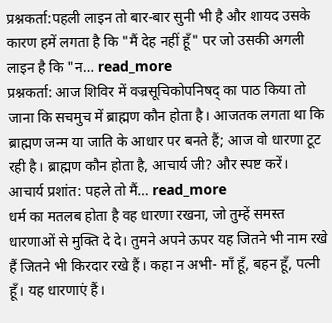प्रश्नकर्ता:पहली लाइन तो बार-बार सुनी भी है और शायद उसके कारण हमें लगता है कि "मैं देह नहीं हूँ" पर जो उसकी अगली लाइन है कि "न… read_more
प्रश्नकर्ता: आज शिविर में वज्रसूचिकोपनिषद् का पाठ किया तो जाना कि सचमुच में ब्राह्मण कौन होता है। आजतक लगता था कि ब्राह्मण जन्म या जाति के आधार पर बनते हैं; आज वो धारणा टूट रही है। ब्राह्मण कौन होता है, आचार्य जी? और स्पष्ट करें।
आचार्य प्रशांत: पहले तो मैं… read_more
धर्म का मतलब होता है वह धारणा रखना, जो तुम्हें समस्त धारणाओं से मुक्ति दे दे। तुमने अपने ऊपर यह जितने भी नाम रखे हैं जितने भी किरदार रखे हैं। कहा न अभी- माँ हूँ, बहन हूँ, पत्नी हूँ। यह धारणाएं हैं।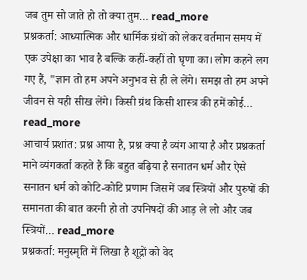जब तुम सो जाते हो तो क्या तुम… read_more
प्रश्नकर्ता: आध्यात्मिक और धार्मिक ग्रंथों को लेकर वर्तमान समय में एक उपेक्षा का भाव है बल्कि कहीं-कहीं तो घृणा का। लोग कहने लग गए हैं, "ज्ञान तो हम अपने अनुभव से ही ले लेंगे। समझ तो हम अपने जीवन से यही सीख लेंगे। किसी ग्रंथ किसी शास्त्र की हमें कोई… read_more
आचार्य प्रशांत: प्रश्न आया है, प्रश्न क्या है व्यंग आया है और प्रश्नकर्ता माने व्यंगकर्ता कहते हैं कि बहुत बढ़िया है सनातन धर्म और ऐसे सनातन धर्म को कोटि-कोटि प्रणाम जिसमें जब स्त्रियों और पुरुषों की समानता की बात करनी हो तो उपनिषदों की आड़ ले लो और जब स्त्रियों… read_more
प्रश्नकर्ता: मनुस्मृति में लिखा है शूद्रों को वेद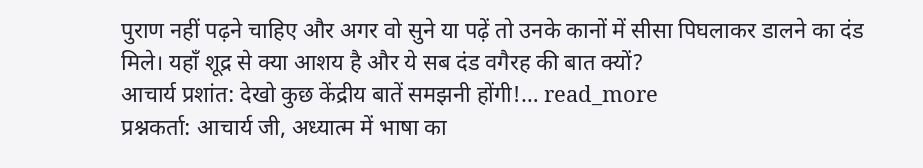पुराण नहीं पढ़ने चाहिए और अगर वो सुने या पढ़ें तो उनके कानों में सीसा पिघलाकर डालने का दंड मिले। यहाँ शूद्र से क्या आशय है और ये सब दंड वगैरह की बात क्यों?
आचार्य प्रशांत: देखो कुछ केंद्रीय बातें समझनी होंगी!… read_more
प्रश्नकर्ता: आचार्य जी, अध्यात्म में भाषा का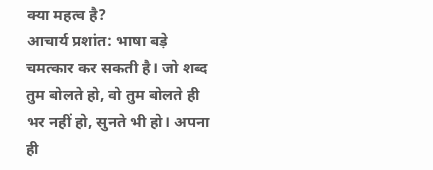क्या महत्व है?
आचार्य प्रशांत: भाषा बड़े चमत्कार कर सकती है। जो शब्द तुम बोलते हो, वो तुम बोलते ही भर नहीं हो, सुनते भी हो। अपना ही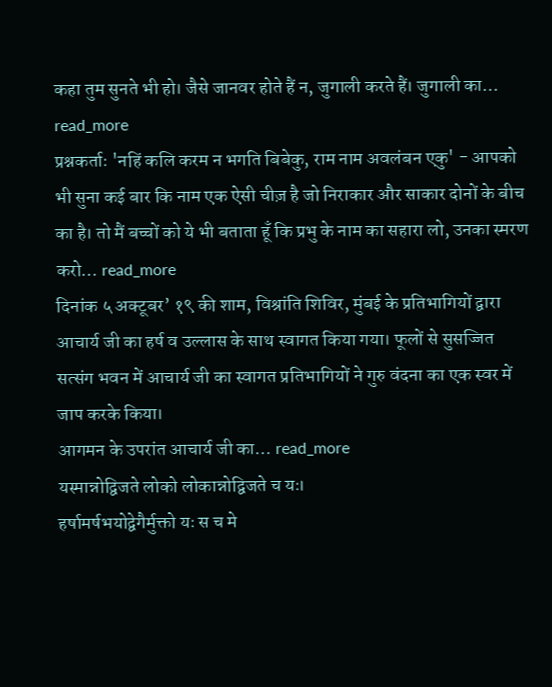कहा तुम सुनते भी हो। जैसे जानवर होते हैं न, जुगाली करते हैं। जुगाली का… read_more
प्रश्नकर्ताः 'नहिं कलि करम न भगति बिबेकु, राम नाम अवलंबन एकु' - आपको भी सुना कई बार कि नाम एक ऐसी चीज़ है जो निराकार और साकार दोनों के बीच का है। तो मैं बच्चों को ये भी बताता हूँ कि प्रभु के नाम का सहारा लो, उनका स्मरण करो… read_more
दिनांक ५ अक्टूबर’ १९ की शाम, विश्रांति शिविर, मुंबई के प्रतिभागियों द्वारा आचार्य जी का हर्ष व उल्लास के साथ स्वागत किया गया। फूलों से सुसज्जित सत्संग भवन में आचार्य जी का स्वागत प्रतिभागियों ने गुरु वंदना का एक स्वर में जाप करके किया।
आगमन के उपरांत आचार्य जी का… read_more
यस्मान्नोद्विजते लोको लोकान्नोद्विजते च यः।
हर्षामर्षभयोद्वेगैर्मुक्तो यः स च मे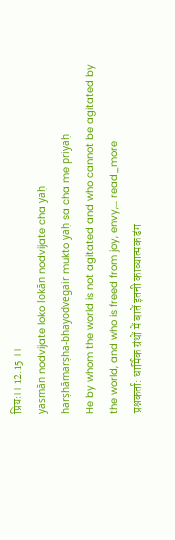प्रियः।। 12.15 ।।
yasmān nodvijate loko lokān nodvijate cha yaḥ
harṣhāmarṣha-bhayodvegair mukto yaḥ sa cha me priyaḥ
He by whom the world is not agitated and who cannot be agitated by the world, and who is freed from joy, envy,… read_more
प्रश्नकर्ता: धार्मिक ग्रंथों में बातें इतनी काव्यात्मक ढंग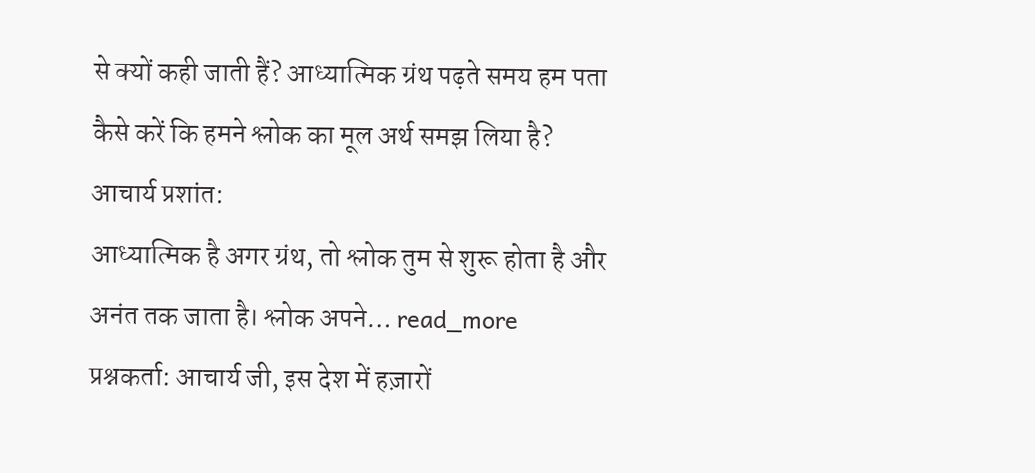से क्यों कही जाती हैं? आध्यात्मिक ग्रंथ पढ़ते समय हम पता कैसे करें कि हमने श्लोक का मूल अर्थ समझ लिया है?
आचार्य प्रशांत:
आध्यात्मिक है अगर ग्रंथ, तो श्लोक तुम से शुरू होता है और अनंत तक जाता है। श्लोक अपने… read_more
प्रश्नकर्ता: आचार्य जी, इस देश में हज़ारों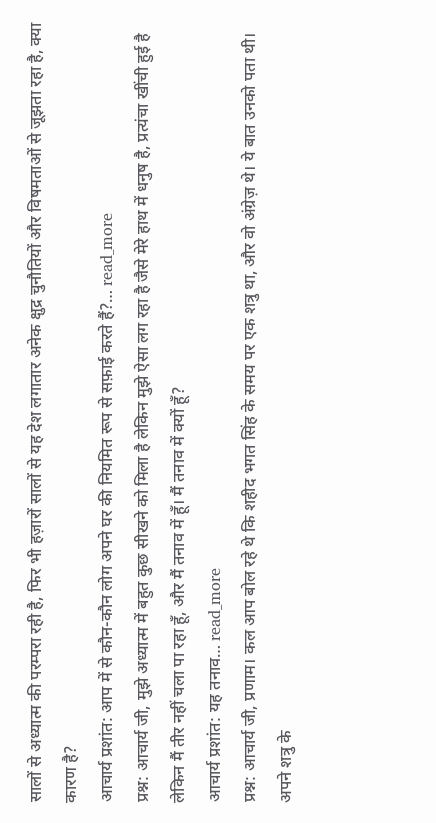सालों से अध्यात्म की परम्परा रही है, फिर भी हज़ारों सालों से यह देश लगातार अनेक क्षुद्र चुनौतियों और विषमताओं से जूझता रहा है, क्या कारण है?
आचार्य प्रशांत: आप में से कौन-कौन लोग अपने घर की नियमित रूप से सफ़ाई करते हैं?… read_more
प्रश्न: आचार्य जी, मुझे अध्यात्म में बहुत कुछ सीखने को मिला है लेकिन मुझे ऐसा लग रहा है जैसे मेरे हाथ में धनुष है, प्रत्यंचा खींची हुई है लेकिन मैं तीर नहीं चला पा रहा हूँ, और मैं तनाव में हूँ। मैं तनाव में क्यों हूँ?
आचार्य प्रशांत: यह तनाव… read_more
प्रश्न: आचार्य जी, प्रणाम। कल आप बोल रहे थे कि शहीद भगत सिंह के समय पर एक शत्रु था, और वो अंग्रेज़ थे। ये बात उनको पता थी। अपने शत्रु के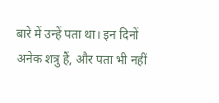बारे में उन्हें पता था। इन दिनों अनेक शत्रु हैं, और पता भी नहीं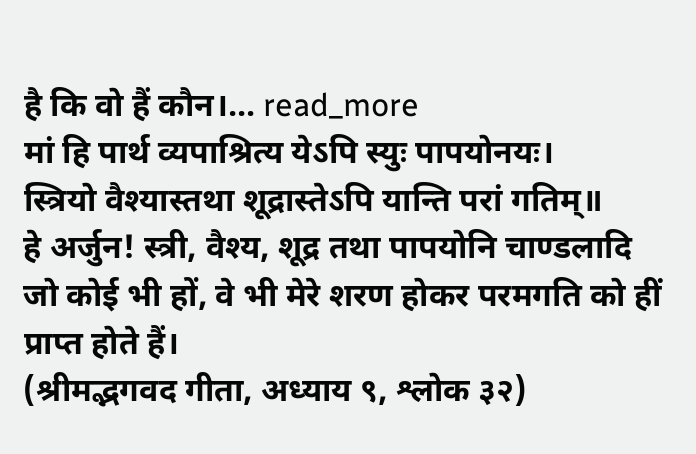है कि वो हैं कौन।… read_more
मां हि पार्थ व्यपाश्रित्य येऽपि स्युः पापयोनयः।
स्त्रियो वैश्यास्तथा शूद्रास्तेऽपि यान्ति परां गतिम्॥
हे अर्जुन! स्त्री, वैश्य, शूद्र तथा पापयोनि चाण्डलादि जो कोई भी हों, वे भी मेरे शरण होकर परमगति को हीं प्राप्त होते हैं।
(श्रीमद्भगवद गीता, अध्याय ९, श्लोक ३२)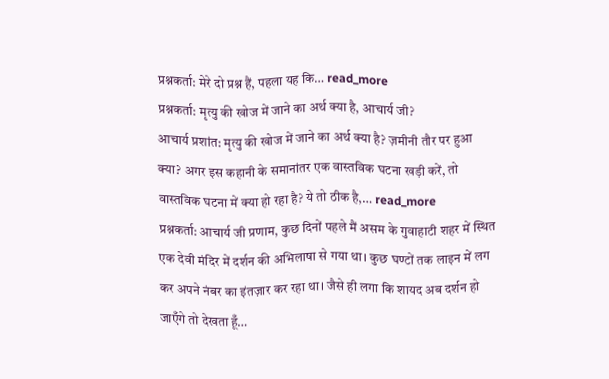प्रश्नकर्ता: मेरे दो प्रश्न हैं, पहला यह कि… read_more
प्रश्नकर्ता: मृत्यु की खोज में जाने का अर्थ क्या है, आचार्य जी?
आचार्य प्रशांत: मृत्यु की खोज में जाने का अर्थ क्या है? ज़मीनी तौर पर हुआ क्या? अगर इस कहानी के समानांतर एक वास्तविक घटना खड़ी करें, तो वास्तविक घटना में क्या हो रहा है? ये तो ठीक है,… read_more
प्रश्नकर्ता: आचार्य जी प्रणाम, कुछ दिनों पहले मैं असम के गुवाहाटी शहर में स्थित एक देवी मंदिर में दर्शन की अभिलाषा से गया था। कुछ घण्टों तक लाइन में लग कर अपने नंबर का इंतज़ार कर रहा था। जैसे ही लगा कि शायद अब दर्शन हो जाएँगे तो देखता हूँ…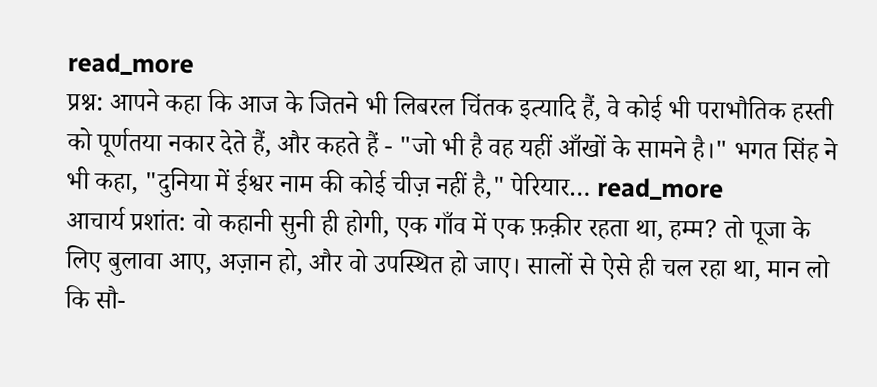read_more
प्रश्न: आपने कहा कि आज के जितने भी लिबरल चिंतक इत्यादि हैं, वे कोई भी पराभौतिक हस्ती को पूर्णतया नकार देते हैं, और कहते हैं - "जो भी है वह यहीं आँखों के सामने है।" भगत सिंह ने भी कहा, "दुनिया में ईश्वर नाम की कोई चीज़ नहीं है," पेरियार… read_more
आचार्य प्रशांत: वो कहानी सुनी ही होगी, एक गाँव में एक फ़क़ीर रहता था, हम्म? तो पूजा के लिए बुलावा आए, अज़ान हो, और वो उपस्थित हो जाए। सालों से ऐसे ही चल रहा था, मान लो कि सौ-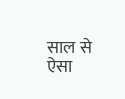साल से ऐसा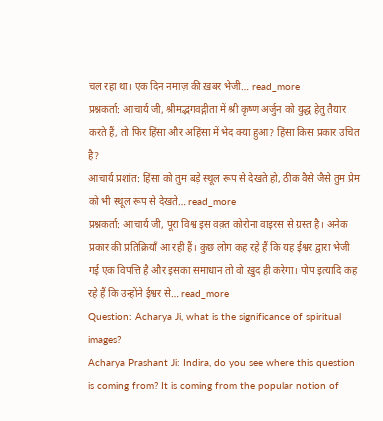चल रहा था। एक दिन नमाज़ की ख़बर भेजी… read_more
प्रश्नकर्ता: आचार्य जी, श्रीमद्भगवद्गीता में श्री कृष्ण अर्जुन को युद्ध हेतु तैयार करते हैं, तो फिर हिंसा और अहिंसा में भेद क्या हुआ? हिंसा किस प्रकार उचित है?
आचार्य प्रशांत: हिंसा को तुम बड़े स्थूल रूप से देखते हो, ठीक वैसे जैसे तुम प्रेम को भी स्थूल रूप से देखते… read_more
प्रश्नकर्ता: आचार्य जी, पूरा विश्व इस वक़्त कोरोना वाइरस से ग्रस्त है। अनेक प्रकार की प्रतिक्रियाँ आ रही हैं। कुछ लोग कह रहे हैं कि यह ईश्वर द्वारा भेजी गई एक विपत्ति है और इसका समाधान तो वो ख़ुद ही करेगा। पोप इत्यादि कह रहे हैं कि उन्होंने ईश्वर से… read_more
Question: Acharya Ji, what is the significance of spiritual images?
Acharya Prashant Ji: Indira, do you see where this question is coming from? It is coming from the popular notion of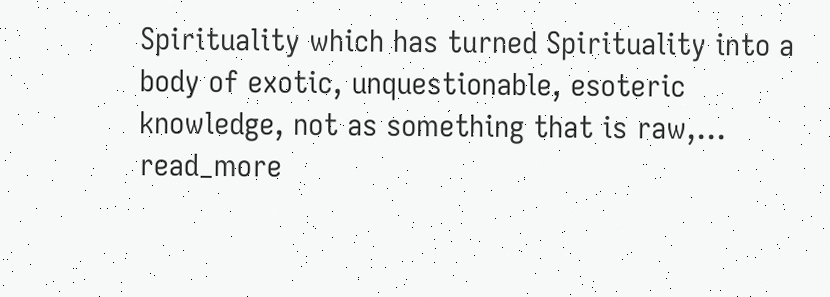Spirituality which has turned Spirituality into a body of exotic, unquestionable, esoteric knowledge, not as something that is raw,… read_more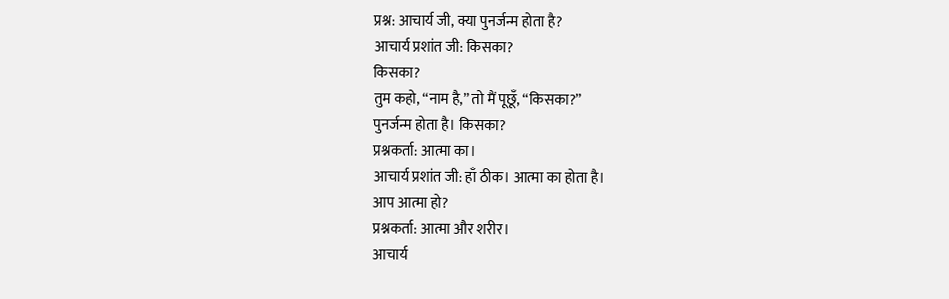प्रश्न: आचार्य जी, क्या पुनर्जन्म होता है?
आचार्य प्रशांत जी: किसका?
किसका?
तुम कहो, “नाम है,” तो मैं पूछूँ, “किसका?”
पुनर्जन्म होता है। किसका?
प्रश्नकर्ता: आत्मा का।
आचार्य प्रशांत जी: हाँ ठीक। आत्मा का होता है।
आप आत्मा हो?
प्रश्नकर्ता: आत्मा और शरीर।
आचार्य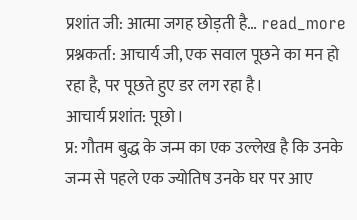प्रशांत जी: आत्मा जगह छोड़ती है… read_more
प्रश्नकर्ता: आचार्य जी, एक सवाल पूछने का मन हो रहा है, पर पूछते हुए डर लग रहा है।
आचार्य प्रशांत: पूछो।
प्र: गौतम बुद्ध के जन्म का एक उल्लेख है कि उनके जन्म से पहले एक ज्योतिष उनके घर पर आए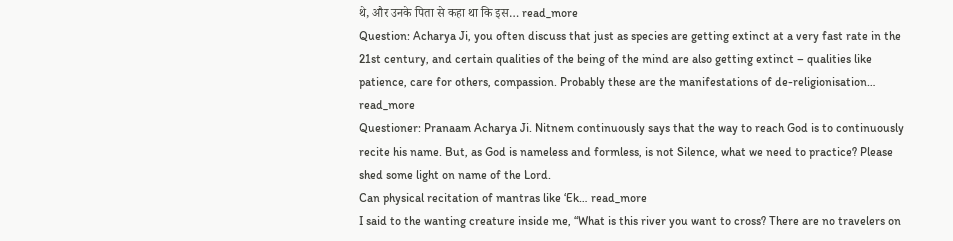थे, और उनके पिता से कहा था कि इस… read_more
Question: Acharya Ji, you often discuss that just as species are getting extinct at a very fast rate in the 21st century, and certain qualities of the being of the mind are also getting extinct – qualities like patience, care for others, compassion. Probably these are the manifestations of de-religionisation… read_more
Questioner: Pranaam Acharya Ji. Nitnem continuously says that the way to reach God is to continuously recite his name. But, as God is nameless and formless, is not Silence, what we need to practice? Please shed some light on name of the Lord.
Can physical recitation of mantras like ‘Ek… read_more
I said to the wanting creature inside me, “What is this river you want to cross? There are no travelers on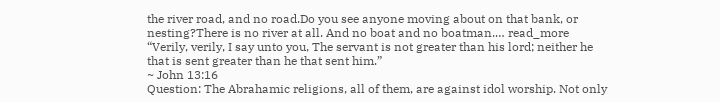the river road, and no road.Do you see anyone moving about on that bank, or nesting?There is no river at all. And no boat and no boatman.… read_more
“Verily, verily, I say unto you, The servant is not greater than his lord; neither he that is sent greater than he that sent him.”
~ John 13:16
Question: The Abrahamic religions, all of them, are against idol worship. Not only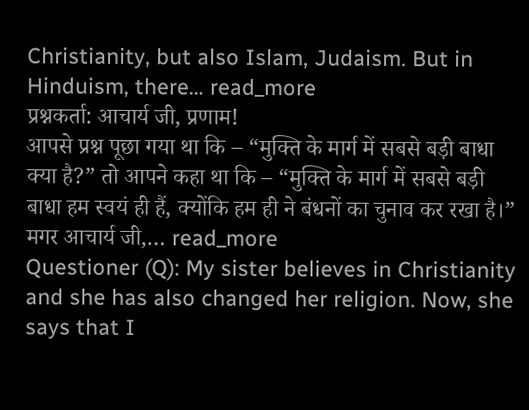Christianity, but also Islam, Judaism. But in Hinduism, there… read_more
प्रश्नकर्ता: आचार्य जी, प्रणाम!
आपसे प्रश्न पूछा गया था कि – “मुक्ति के मार्ग में सबसे बड़ी बाधा क्या है?” तो आपने कहा था कि – “मुक्ति के मार्ग में सबसे बड़ी बाधा हम स्वयं ही हैं, क्योंकि हम ही ने बंधनों का चुनाव कर रखा है।” मगर आचार्य जी,… read_more
Questioner (Q): My sister believes in Christianity and she has also changed her religion. Now, she says that I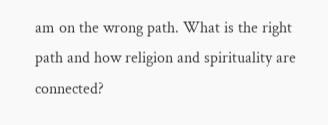am on the wrong path. What is the right path and how religion and spirituality are connected?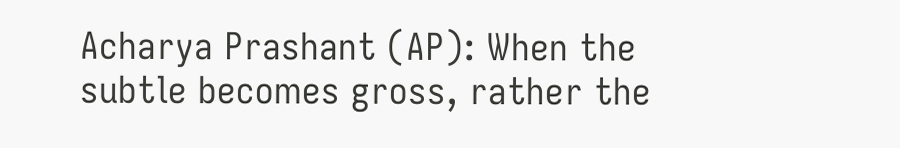Acharya Prashant (AP): When the subtle becomes gross, rather the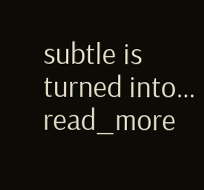subtle is turned into… read_more